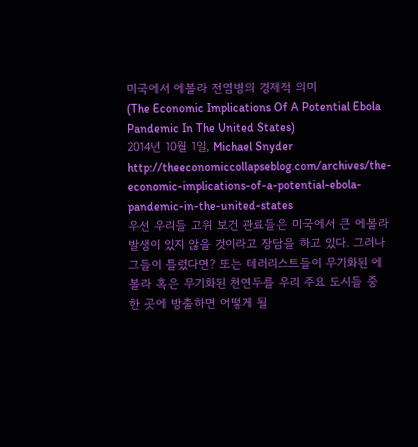미국에서 에볼라 전염병의 경제적 의미
(The Economic Implications Of A Potential Ebola Pandemic In The United States)
2014년 10월 1일, Michael Snyder
http://theeconomiccollapseblog.com/archives/the-economic-implications-of-a-potential-ebola-pandemic-in-the-united-states
우선 우리들 고위 보건 관료들은 미국에서 큰 에볼라 발생이 있지 않을 것이라고 장담을 하고 있다. 그러나 그들이 틀렸다면? 또는 테러리스트들이 무기화된 에볼라 혹은 무기화된 천연두를 우리 주요 도시들 중 한 곳에 방출하면 어떻게 될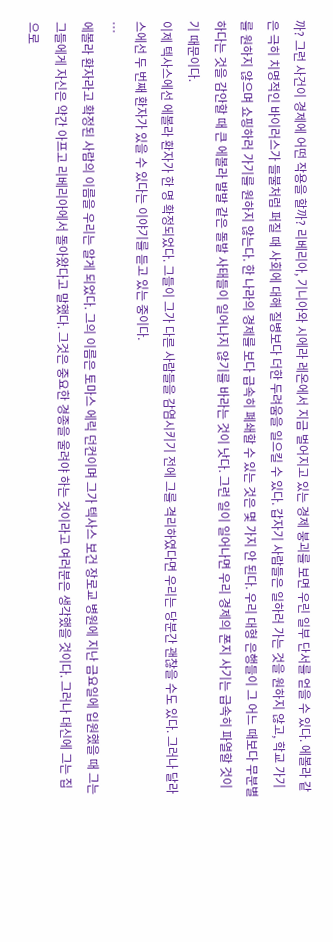까? 그런 사건이 경제에 어떤 작용을 할까? 리베리아, 기니아와 시에라 레온에서 지금 벌어지고 있는 경제 붕괴를 보면 우린 일부 단서를 얻을 수 있다. 에볼라 같은 극히 치명적인 바이러스가 들불처럼 퍼질 때 사회에 대해 질병보다 더한 두려움을 일으킬 수 있다. 갑자기 사람들은 일하러 가는 것을 원하지 않고, 학교 가기를 원하지 않으며 쇼핑하러 가기를 원하지 않는다. 한 나라의 경제를 보다 급속히 폐쇄할 수 있는 것은 몇 가지 안 된다. 우리 대형 은행들이 그 어느 때보다 무분별하다는 것을 감안할 때 큰 에볼라 발발 같은 돌발 사태들이 일어나지 않기를 바라는 것이 낫다. 그런 일이 일어나면 우리 경제의 폰지 사기는 급속히 파열할 것이기 때문이다.
이제 텍사스에선 에볼라 환자가 한 명 확정되었다. 그들이 그가 다른 사람들을 감염시키기 전에 그를 격리하였다면 우리는 당분간 괜찮을 수도 있다. 그러나 달라스에선 두 번째 환자가 있을 수 있다는 이야기를 듣고 있는 중이다.
…
에볼라 환자라고 확정된 사람의 이름을 우리는 알게 되었다. 그의 이름은 토마스 에릭 던컨이며 그가 텍사스 보건 장로교 병원에 지난 금요일에 입원했을 때 그는 그들에게 자신은 약간 아프고 리베리아에서 돌아왔다고 말했다. 그것은 중요한 경종을 울려야 하는 것이라고 여러분은 생각했을 것이다. 그러나 대신에 그는 집으로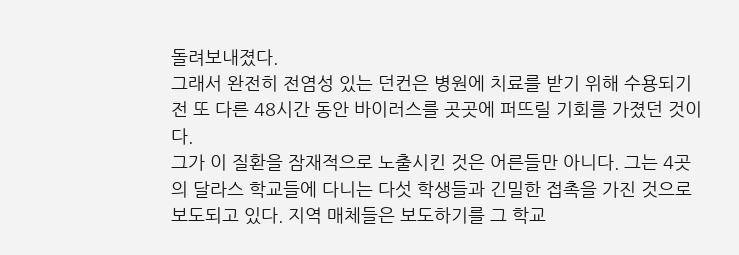돌려보내졌다.
그래서 완전히 전염성 있는 던컨은 병원에 치료를 받기 위해 수용되기 전 또 다른 48시간 동안 바이러스를 곳곳에 퍼뜨릴 기회를 가졌던 것이다.
그가 이 질환을 잠재적으로 노출시킨 것은 어른들만 아니다. 그는 4곳의 달라스 학교들에 다니는 다섯 학생들과 긴밀한 접촉을 가진 것으로 보도되고 있다. 지역 매체들은 보도하기를 그 학교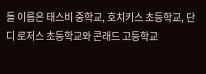들 이름은 태스비 중학교, 호치키스 초등학교, 단 디 로저스 초등학교와 콘래드 고등학교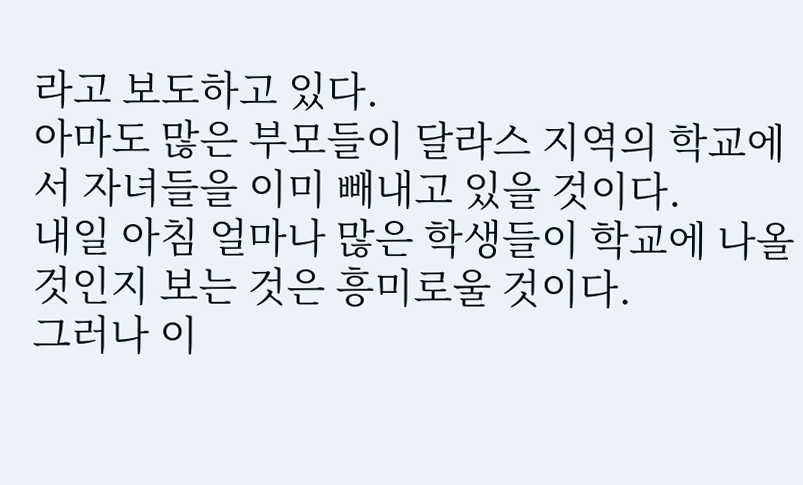라고 보도하고 있다.
아마도 많은 부모들이 달라스 지역의 학교에서 자녀들을 이미 빼내고 있을 것이다.
내일 아침 얼마나 많은 학생들이 학교에 나올 것인지 보는 것은 흥미로울 것이다.
그러나 이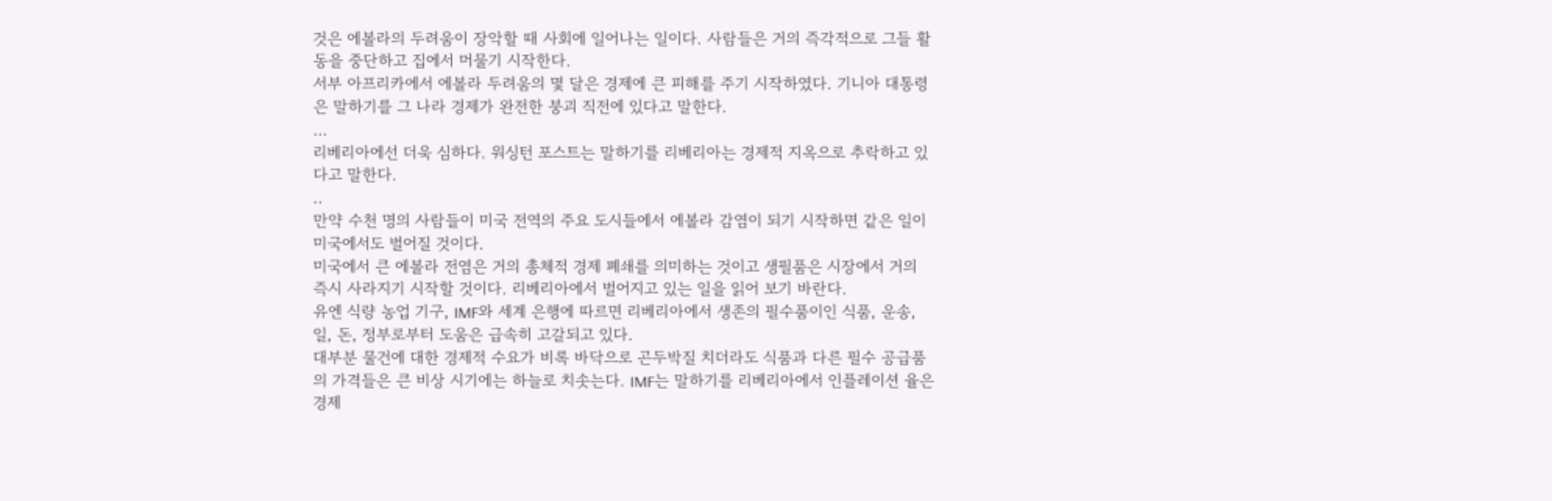것은 에볼라의 두려움이 장악할 때 사회에 일어나는 일이다. 사람들은 거의 즉각적으로 그들 활동을 중단하고 집에서 머물기 시작한다.
서부 아프리카에서 에볼라 두려움의 몇 달은 경제에 큰 피해를 주기 시작하였다. 기니아 대통령은 말하기를 그 나라 경제가 완전한 붕괴 직전에 있다고 말한다.
…
리베리아에선 더욱 심하다. 워싱턴 포스트는 말하기를 리베리아는 경제적 지옥으로 추락하고 있다고 말한다.
..
만약 수천 명의 사람들이 미국 전역의 주요 도시들에서 에볼라 감염이 되기 시작하면 같은 일이 미국에서도 벌어질 것이다.
미국에서 큰 에볼라 전염은 거의 총체적 경제 폐쇄를 의미하는 것이고 생필품은 시장에서 거의 즉시 사라지기 시작할 것이다. 리베리아에서 벌어지고 있는 일을 읽어 보기 바란다.
유엔 식량 농업 기구, IMF와 세계 은행에 따르면 리베리아에서 생존의 필수품이인 식품, 운송, 일, 돈, 정부로부터 도움은 급속히 고갈되고 있다.
대부분 물건에 대한 경제적 수요가 비록 바닥으로 곤두박질 치더라도 식품과 다른 필수 공급품의 가격들은 큰 비상 시기에는 하늘로 치솟는다. IMF는 말하기를 리베리아에서 인플레이션 율은 경제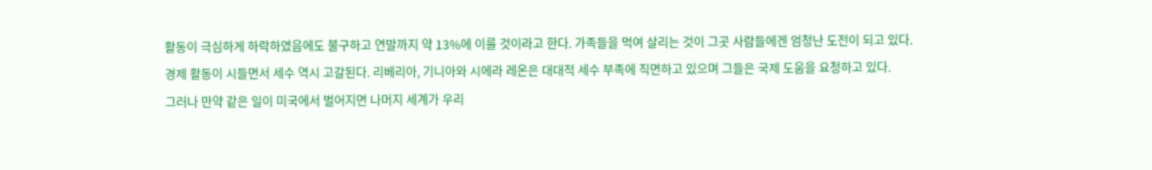활동이 극심하게 하락하였음에도 불구하고 연말까지 약 13%에 이를 것이라고 한다. 가족들을 먹여 살리는 것이 그곳 사람들에겐 엄청난 도전이 되고 있다.
경제 활동이 시들면서 세수 역시 고갈된다. 리베리아, 기니아와 시에라 레온은 대대적 세수 부족에 직면하고 있으며 그들은 국제 도움을 요청하고 있다.
그러나 만약 같은 일이 미국에서 벌어지면 나머지 세계가 우리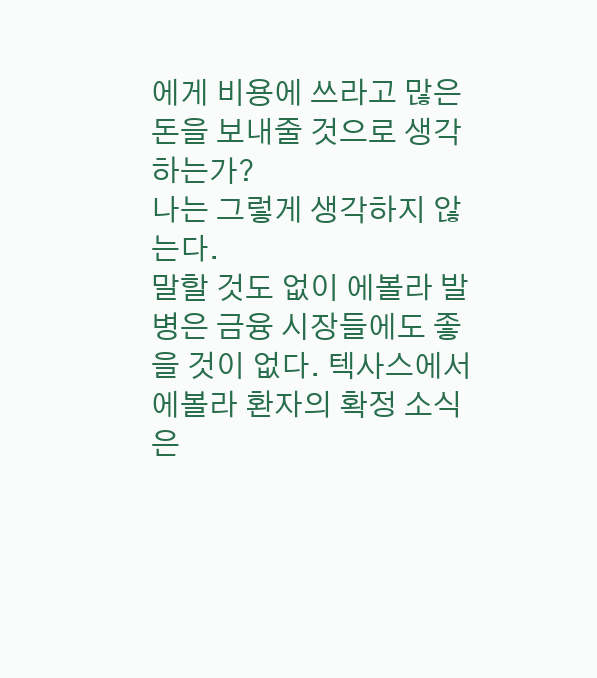에게 비용에 쓰라고 많은 돈을 보내줄 것으로 생각하는가?
나는 그렇게 생각하지 않는다.
말할 것도 없이 에볼라 발병은 금융 시장들에도 좋을 것이 없다. 텍사스에서 에볼라 환자의 확정 소식은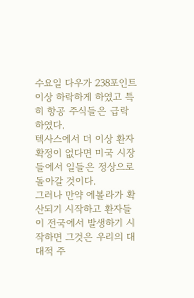수요일 다우가 238포인트 이상 하락하게 하였고 특히 항공 주식들은 급락하였다.
텍사스에서 더 이상 환자 확정이 없다면 미국 시장들에서 일들은 정상으로 돌아갈 것이다.
그러나 만약 에볼라가 확산되기 시작하고 환자들이 전국에서 발생하기 시작하면 그것은 우리의 대대적 주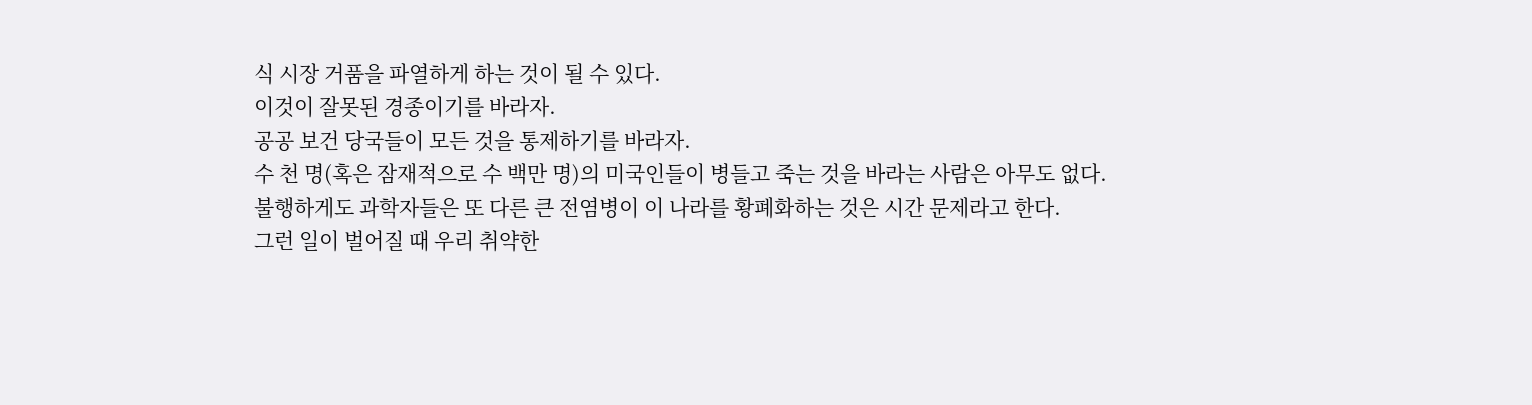식 시장 거품을 파열하게 하는 것이 될 수 있다.
이것이 잘못된 경종이기를 바라자.
공공 보건 당국들이 모든 것을 통제하기를 바라자.
수 천 명(혹은 잠재적으로 수 백만 명)의 미국인들이 병들고 죽는 것을 바라는 사람은 아무도 없다.
불행하게도 과학자들은 또 다른 큰 전염병이 이 나라를 황폐화하는 것은 시간 문제라고 한다.
그런 일이 벌어질 때 우리 취약한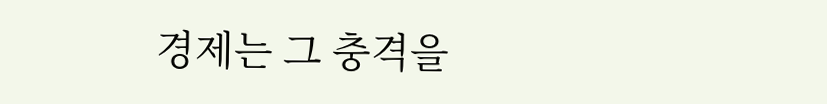경제는 그 충격을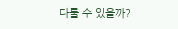다룰 수 있을까?